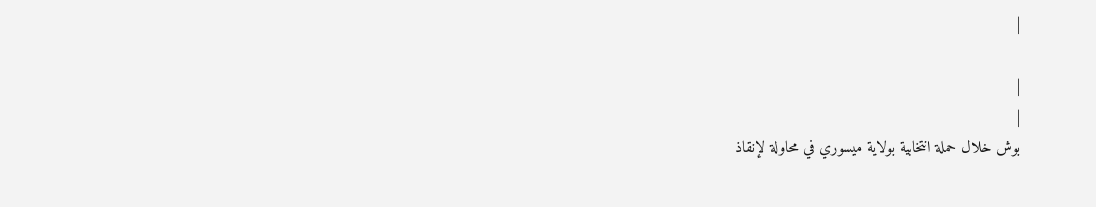|

|
|
بوش خلال حملة انتخابية بولاية ميسوري في محاولة لإنقاذ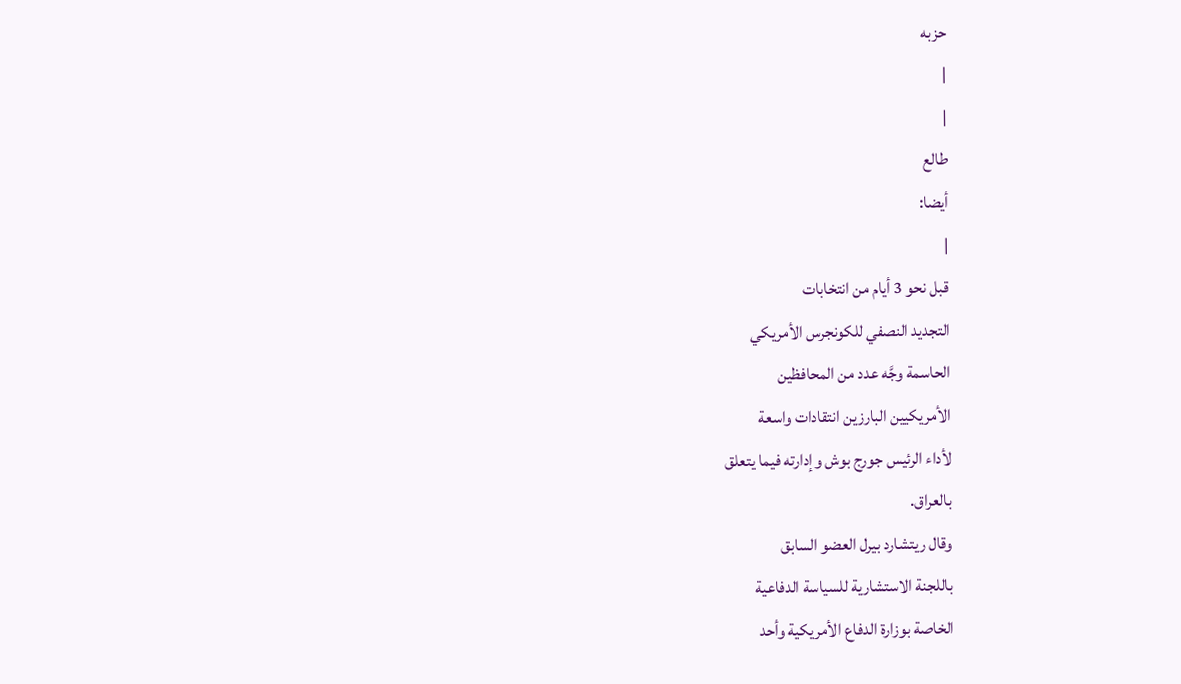حزبه
|
|
طالع
أيضا:
|
قبل نحو 3 أيام من انتخابات
التجديد النصفي للكونجرس الأمريكي
الحاسمة وجَّه عدد من المحافظين
الأمريكيين البارزين انتقادات واسعة
لأداء الرئيس جورج بوش وإدارته فيما يتعلق
بالعراق.
وقال ريتشارد بيرل العضو السابق
باللجنة الاستشارية للسياسة الدفاعية
الخاصة بوزارة الدفاع الأمريكية وأحد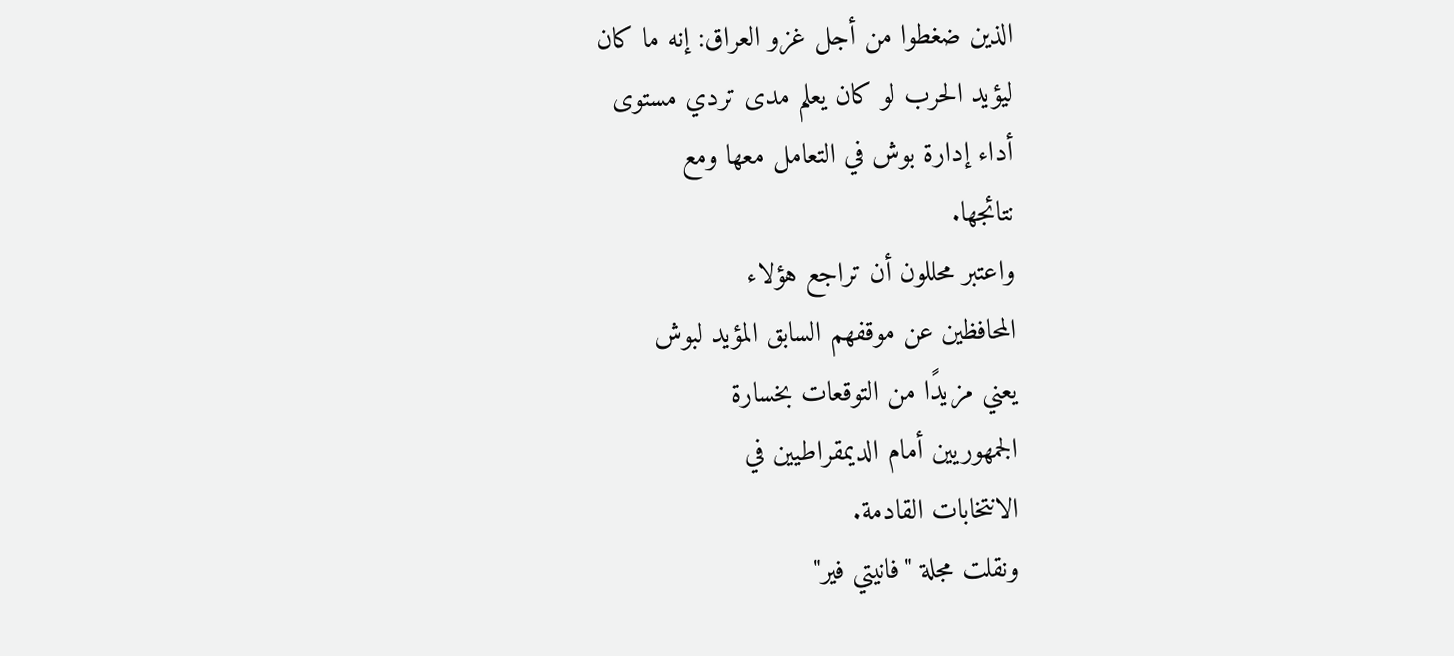الذين ضغطوا من أجل غزو العراق: إنه ما كان
ليؤيد الحرب لو كان يعلم مدى تردي مستوى
أداء إدارة بوش في التعامل معها ومع
نتائجها.
واعتبر محللون أن تراجع هؤلاء
المحافظين عن موقفهم السابق المؤيد لبوش
يعني مزيدًا من التوقعات بخسارة
الجمهوريين أمام الديمقراطيين في
الانتخابات القادمة.
ونقلت مجلة "فانيتي فير"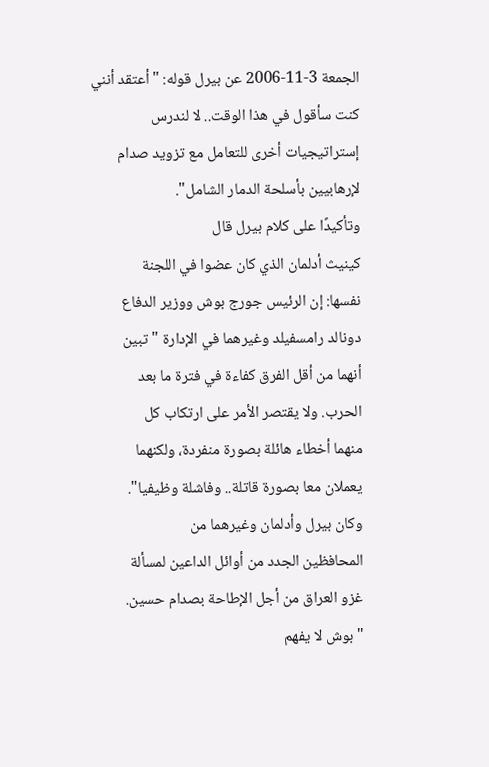الجمعة 3-11-2006 عن بيرل قوله: "أعتقد أنني
كنت سأقول في هذا الوقت.. لا لندرس
إستراتيجيات أخرى للتعامل مع تزويد صدام
لإرهابيين بأسلحة الدمار الشامل".
وتأكيدًا على كلام بيرل قال
كينيث أدلمان الذي كان عضوا في اللجنة
نفسها: إن الرئيس جورج بوش ووزير الدفاع
دونالد رامسفيلد وغيرهما في الإدارة "تبين
أنهما من أقل الفرق كفاءة في فترة ما بعد
الحرب. ولا يقتصر الأمر على ارتكاب كل
منهما أخطاء هائلة بصورة منفردة، ولكنهما
يعملان معا بصورة قاتلة.. وفاشلة وظيفيا".
وكان بيرل وأدلمان وغيرهما من
المحافظين الجدد من أوائل الداعين لمسألة
غزو العراق من أجل الإطاحة بصدام حسين.
"بوش لا يفهم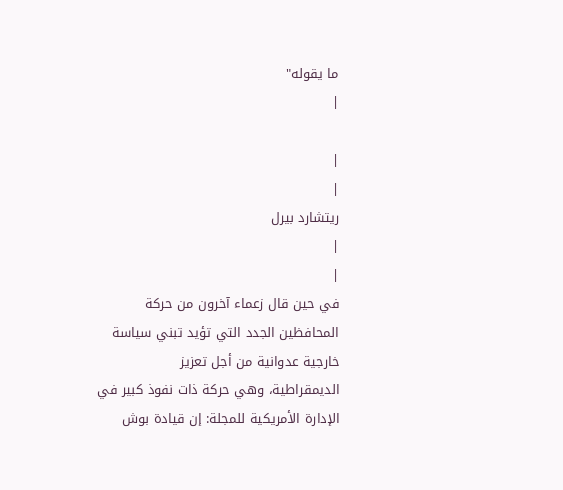ما يقوله"
|

|
|
ريتشارد بيرل
|
|
في حين قال زعماء آخرون من حركة
المحافظين الجدد التي تؤيد تبني سياسة
خارجية عدوانية من أجل تعزيز
الديمقراطية، وهي حركة ذات نفوذ كبير في
الإدارة الأمريكية للمجلة: إن قيادة بوش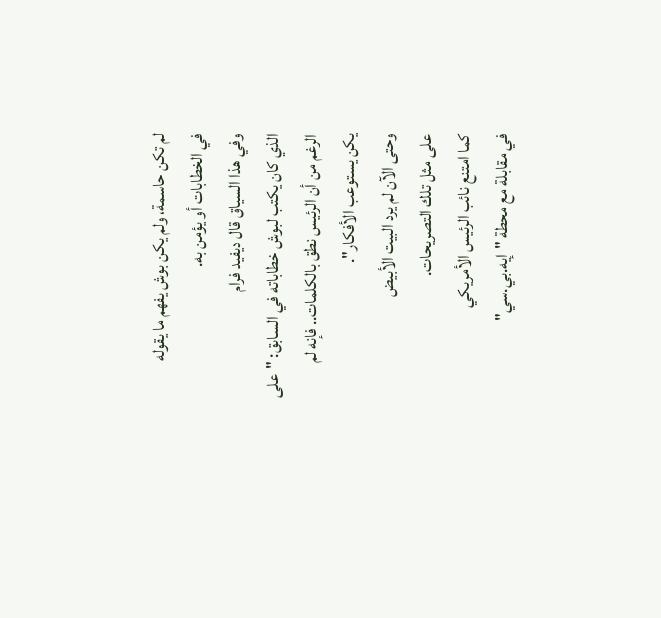لم تكن حاسمة، ولم يكن بوش يفهم ما يقوله
في الخطابات أو يؤمن به.
وفي هذا السياق قال ديفيد فرام
الذي كان يكتب لبوش خطاباته في السابق: "على
الرغم من أن الرئيس نطق بالكلمات.. فإنه لم
يكن يستوعب الأفكار".
وحتى الآن لم يرد البيت الأبيض
على مثل تلك التصريحات.
كما امتنع نائب الرئيس الأمريكي
في مقابلة مع محطة "إيه.بي.سي"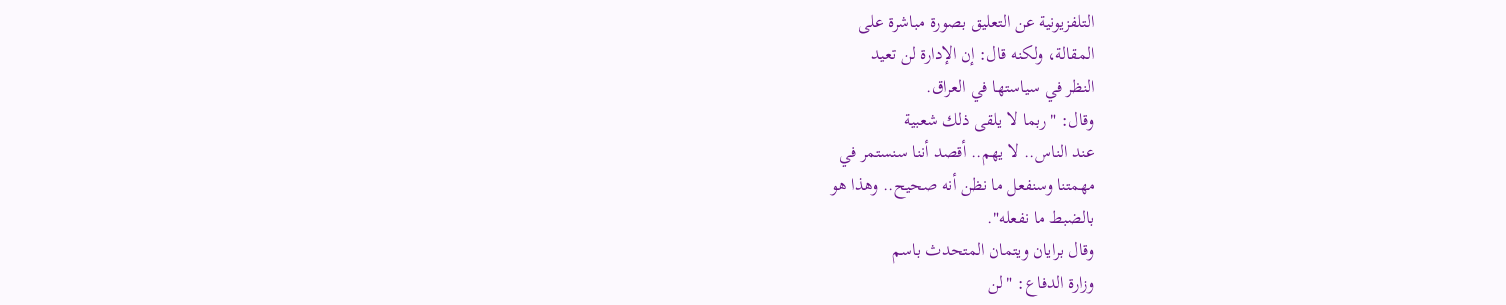التلفزيونية عن التعليق بصورة مباشرة على
المقالة، ولكنه قال: إن الإدارة لن تعيد
النظر في سياستها في العراق.
وقال: "ربما لا يلقى ذلك شعبية
عند الناس.. لا يهم.. أقصد أننا سنستمر في
مهمتنا وسنفعل ما نظن أنه صحيح.. وهذا هو
بالضبط ما نفعله".
وقال برايان ويتمان المتحدث باسم
وزارة الدفاع: "لن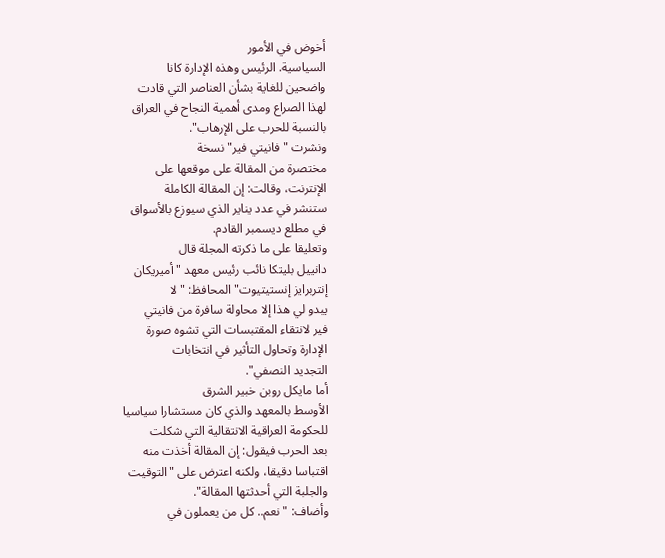أخوض في الأمور
السياسية. الرئيس وهذه الإدارة كانا
واضحين للغاية بشأن العناصر التي قادت
لهذا الصراع ومدى أهمية النجاح في العراق
بالنسبة للحرب على الإرهاب".
ونشرت "فانيتي فير" نسخة
مختصرة من المقالة على موقعها على
الإنترنت، وقالت: إن المقالة الكاملة
ستنشر في عدد يناير الذي سيوزع بالأسواق
في مطلع ديسمبر القادم.
وتعليقا على ما ذكرته المجلة قال
دانييل بليتكا نائب رئيس معهد "أميريكان
إنتربرايز إنستيتيوت" المحافظ: "لا
يبدو لي هذا إلا محاولة سافرة من فانيتي
فير لانتقاء المقتبسات التي تشوه صورة
الإدارة وتحاول التأثير في انتخابات
التجديد النصفي".
أما مايكل روبن خبير الشرق
الأوسط بالمعهد والذي كان مستشارا سياسيا
للحكومة العراقية الانتقالية التي شكلت
بعد الحرب فيقول: إن المقالة أخذت منه
اقتباسا دقيقا، ولكنه اعترض على "التوقيت
والجلبة التي أحدثتها المقالة".
وأضاف: "نعم.. كل من يعملون في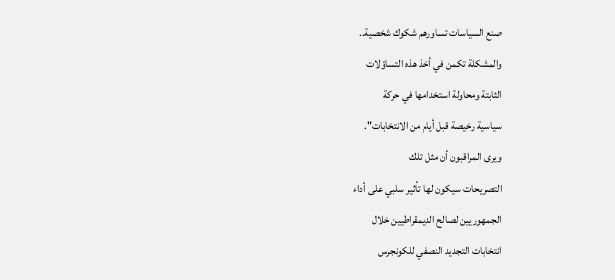صنع السياسات تساورهم شكوك شخصية..
والمشكلة تكمن في أخذ هذه التساؤلات
الثابتة ومحاولة استخدامها في حركة
سياسية رخيصة قبل أيام من الانتخابات".
ويرى المراقبون أن مثل تلك
التصريحات سيكون لها تأثير سلبي على أداء
الجمهوريين لصالح الديمقراطيين خلال
انتخابات التجديد النصفي للكونجرس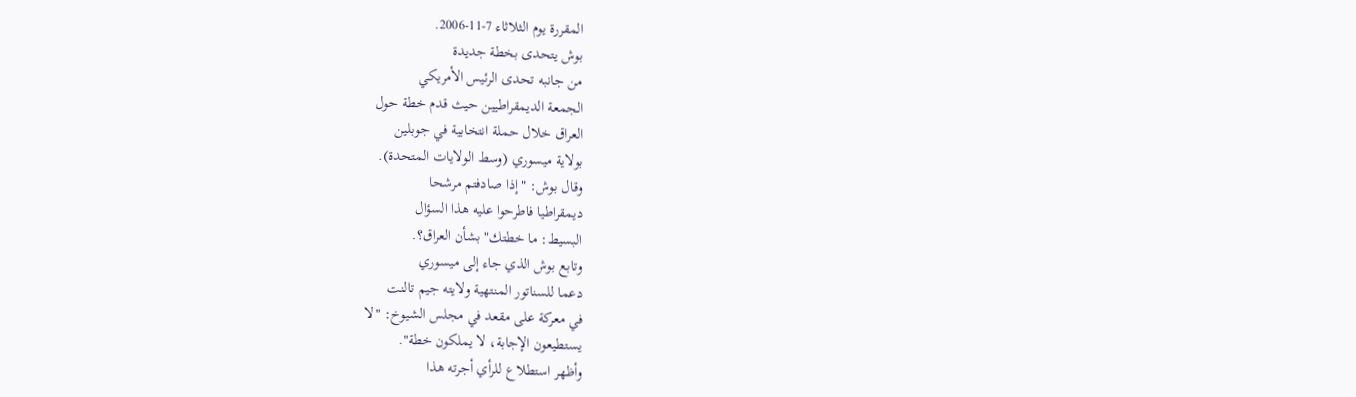المقررة يوم الثلاثاء 7-11-2006.
بوش يتحدى بخطة جديدة
من جانبه تحدى الرئيس الأمريكي
الجمعة الديمقراطيين حيث قدم خطة حول
العراق خلال حملة انتخابية في جوبلين
بولاية ميسوري (وسط الولايات المتحدة).
وقال بوش: "إذا صادفتم مرشحا
ديمقراطيا فاطرحوا عليه هذا السؤال
البسيط: ما خطتك" بشأن العراق؟.
وتابع بوش الذي جاء إلى ميسوري
دعما للسناتور المنتهية ولايته جيم تالنت
في معركة على مقعد في مجلس الشيوخ: "لا
يستطيعون الإجابة، لا يملكون خطة".
وأظهر استطلاع للرأي أجرته هذا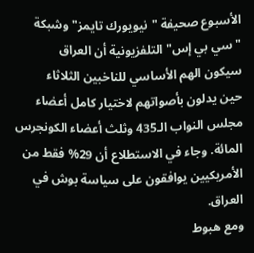الأسبوع صحيفة "نيويورك تايمز" وشبكة
"سي بي إس" التلفزيونية أن العراق
سيكون الهم الأساسي للناخبين الثلاثاء
حين يدلون بأصواتهم لاختيار كامل أعضاء
مجلس النواب الـ435 وثلث أعضاء الكونجرس
المائة. وجاء في الاستطلاع أن 29% فقط من
الأمريكيين يوافقون على سياسة بوش في
العراق.
ومع هبوط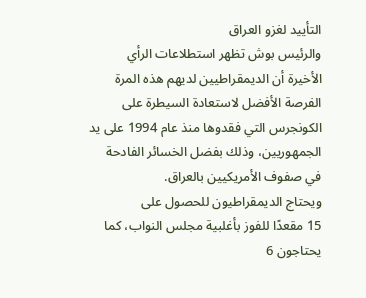التأييد لغزو العراق
والرئيس بوش تظهر استطلاعات الرأي
الأخيرة أن الديمقراطيين لديهم هذه المرة
الفرصة الأفضل لاستعادة السيطرة على
الكونجرس التي فقدوها منذ عام 1994 على يد
الجمهوريين، وذلك بفضل الخسائر الفادحة
في صفوف الأمريكيين بالعراق.
ويحتاج الديمقراطيون للحصول على
15 مقعدًا للفوز بأغلبية مجلس النواب، كما
يحتاجون 6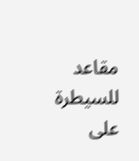مقاعد للسيطرة على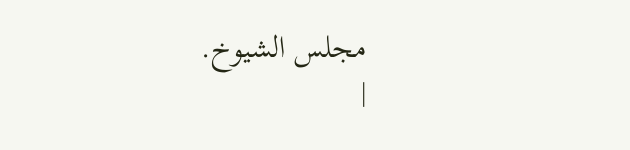مجلس الشيوخ.
|